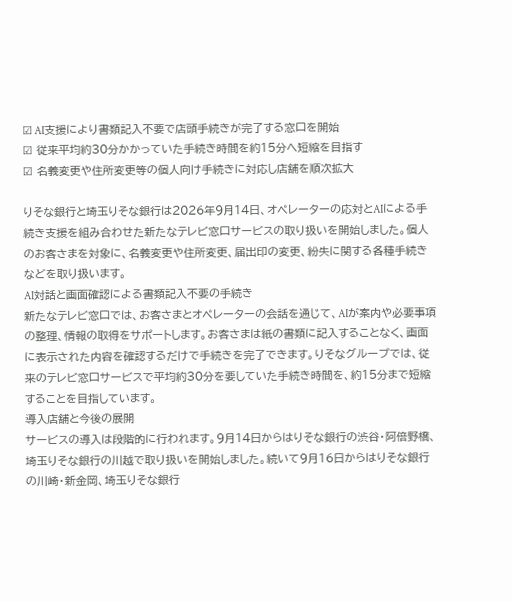☑ AI支援により書類記入不要で店頭手続きが完了する窓口を開始
☑ 従来平均約30分かかっていた手続き時間を約15分へ短縮を目指す
☑ 名義変更や住所変更等の個人向け手続きに対応し店舗を順次拡大

りそな銀行と埼玉りそな銀行は2026年9月14日、オペレーターの応対とAIによる手続き支援を組み合わせた新たなテレビ窓口サービスの取り扱いを開始しました。個人のお客さまを対象に、名義変更や住所変更、届出印の変更、紛失に関する各種手続きなどを取り扱います。
AI対話と画面確認による書類記入不要の手続き
新たなテレビ窓口では、お客さまとオペレーターの会話を通じて、AIが案内や必要事項の整理、情報の取得をサポートします。お客さまは紙の書類に記入することなく、画面に表示された内容を確認するだけで手続きを完了できます。りそなグループでは、従来のテレビ窓口サービスで平均約30分を要していた手続き時間を、約15分まで短縮することを目指しています。
導入店舗と今後の展開
サービスの導入は段階的に行われます。9月14日からはりそな銀行の渋谷・阿倍野橋、埼玉りそな銀行の川越で取り扱いを開始しました。続いて9月16日からはりそな銀行の川崎・新金岡、埼玉りそな銀行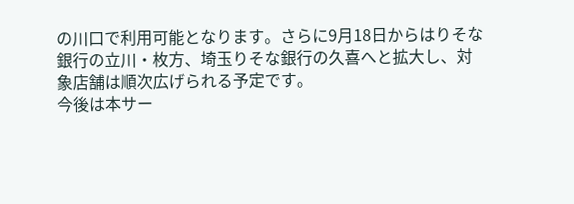の川口で利用可能となります。さらに9月18日からはりそな銀行の立川・枚方、埼玉りそな銀行の久喜へと拡大し、対象店舗は順次広げられる予定です。
今後は本サー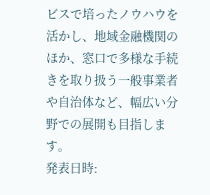ビスで培ったノウハウを活かし、地域金融機関のほか、窓口で多様な手続きを取り扱う一般事業者や自治体など、幅広い分野での展開も目指します。
発表日時: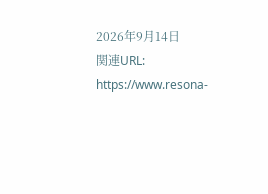2026年9月14日
関連URL: https://www.resona-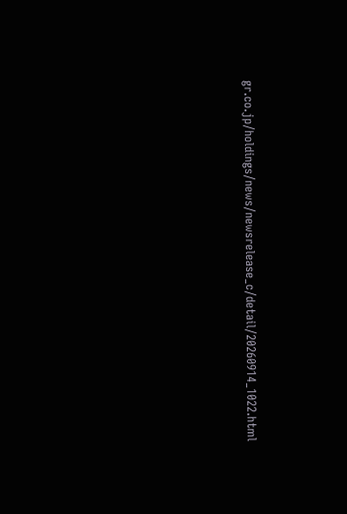gr.co.jp/holdings/news/newsrelease_c/detail/20260914_1022.html